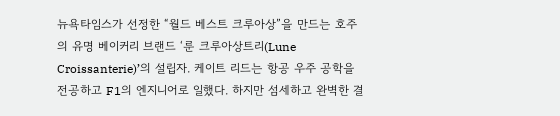뉴욕타임스가 선정한 “월드 베스트 크루아상”을 만드는 호주의 유명 베이커리 브랜드 ‘룬 크루아상트리(Lune Croissanterie)’의 설립자. 케이트 리드는 항공 우주 공학을 전공하고 F1의 엔지니어로 일했다. 하지만 섬세하고 완벽한 결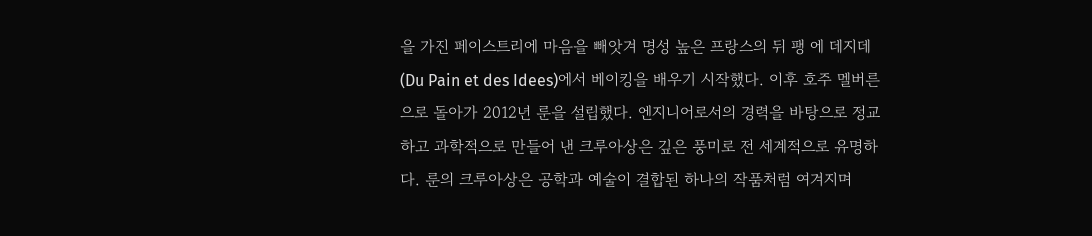을 가진 페이스트리에 마음을 빼앗겨 명성 높은 프랑스의 뒤 팽 에 데지데(Du Pain et des Idees)에서 베이킹을 배우기 시작했다. 이후 호주 멜버른으로 돌아가 2012년 룬을 설립했다. 엔지니어로서의 경력을 바탕으로 정교하고 과학적으로 만들어 낸 크루아상은 깊은 풍미로 전 세계적으로 유명하다. 룬의 크루아상은 공학과 예술이 결합된 하나의 작품처럼 여겨지며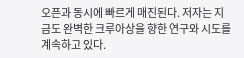오픈과 동시에 빠르게 매진된다. 저자는 지금도 완벽한 크루아상을 향한 연구와 시도를 계속하고 있다.